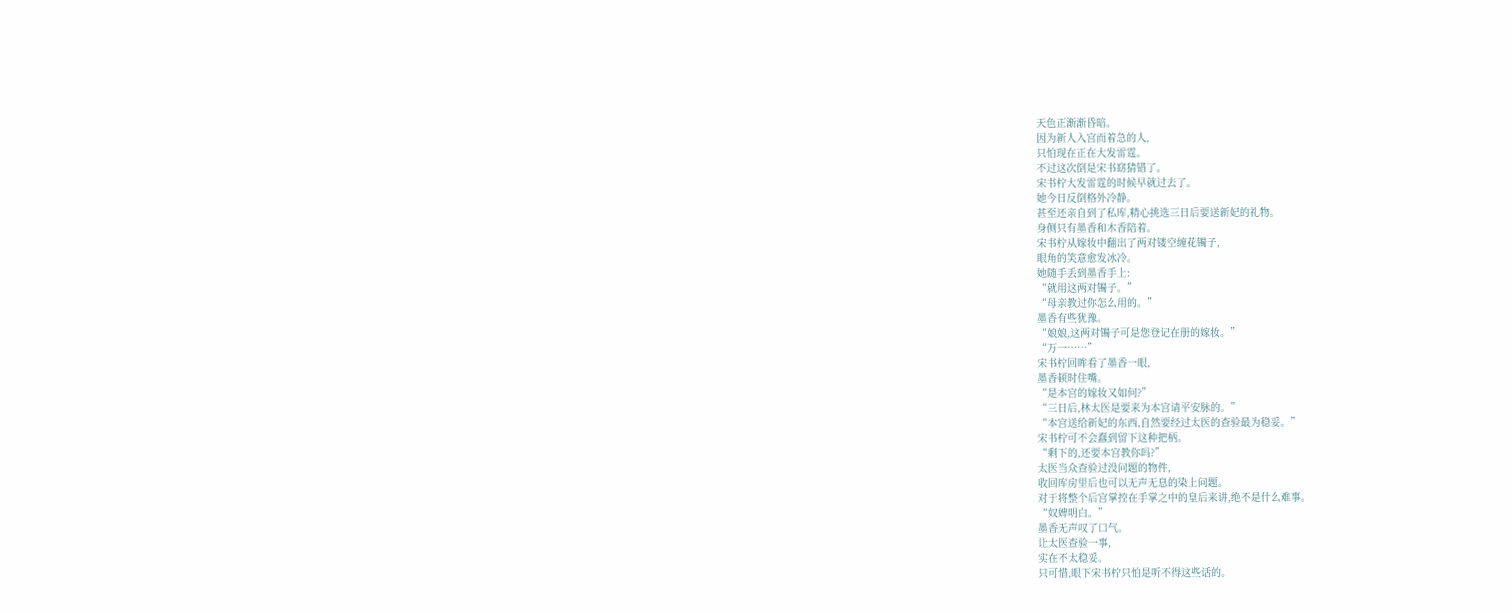天色正渐渐昏暗。
因为新人入宫而着急的人,
只怕现在正在大发雷霆。
不过这次倒是宋书窈猜错了。
宋书柠大发雷霆的时候早就过去了。
她今日反倒格外冷静。
甚至还亲自到了私库,精心挑选三日后要送新妃的礼物。
身侧只有墨香和木香陪着。
宋书柠从嫁妆中翻出了两对镂空缠花镯子,
眼角的笑意愈发冰冷。
她随手丢到墨香手上:
“就用这两对镯子。”
“母亲教过你怎么用的。”
墨香有些犹豫。
“娘娘,这两对镯子可是您登记在册的嫁妆。”
“万一……”
宋书柠回眸看了墨香一眼,
墨香顿时住嘴。
“是本宫的嫁妆又如何?”
“三日后,林太医是要来为本宫请平安脉的。”
“本宫送给新妃的东西,自然要经过太医的查验最为稳妥。”
宋书柠可不会蠢到留下这种把柄。
“剩下的,还要本宫教你吗?”
太医当众查验过没问题的物件,
收回库房里后也可以无声无息的染上问题。
对于将整个后宫掌控在手掌之中的皇后来讲,绝不是什么难事。
“奴婢明白。”
墨香无声叹了口气。
让太医查验一事,
实在不太稳妥。
只可惜,眼下宋书柠只怕是听不得这些话的。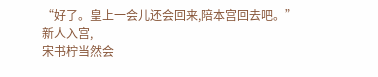“好了。皇上一会儿还会回来,陪本宫回去吧。”
新人入宫,
宋书柠当然会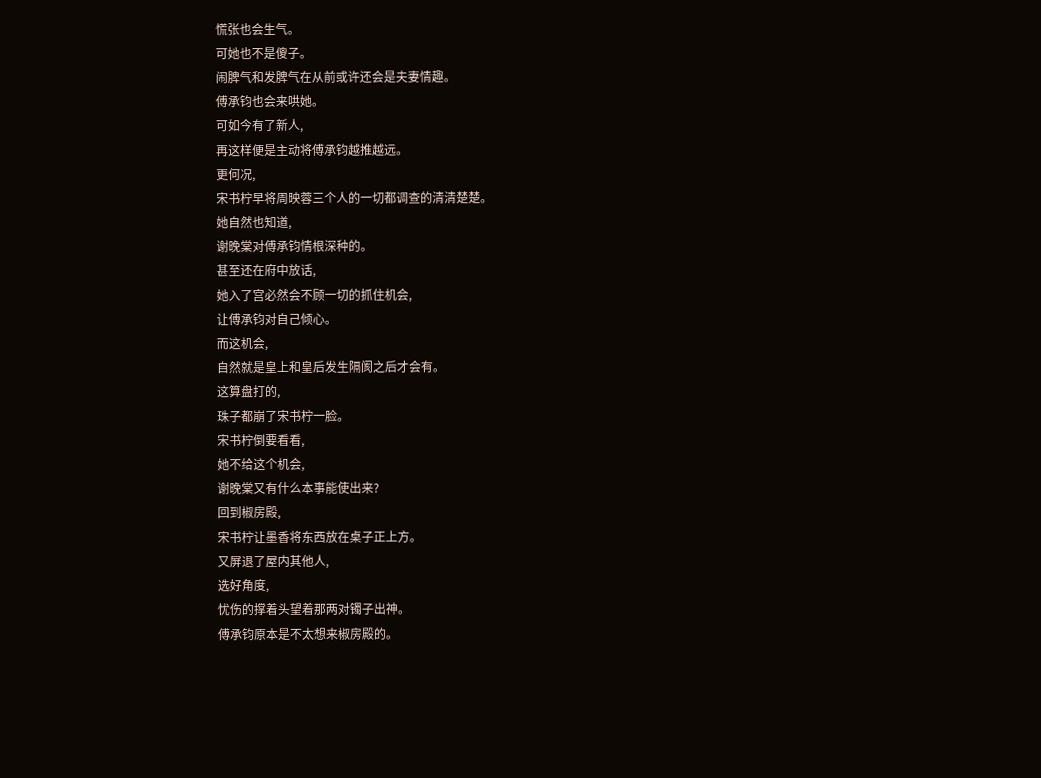慌张也会生气。
可她也不是傻子。
闹脾气和发脾气在从前或许还会是夫妻情趣。
傅承钧也会来哄她。
可如今有了新人,
再这样便是主动将傅承钧越推越远。
更何况,
宋书柠早将周映蓉三个人的一切都调查的清清楚楚。
她自然也知道,
谢晚棠对傅承钧情根深种的。
甚至还在府中放话,
她入了宫必然会不顾一切的抓住机会,
让傅承钧对自己倾心。
而这机会,
自然就是皇上和皇后发生隔阂之后才会有。
这算盘打的,
珠子都崩了宋书柠一脸。
宋书柠倒要看看,
她不给这个机会,
谢晚棠又有什么本事能使出来?
回到椒房殿,
宋书柠让墨香将东西放在桌子正上方。
又屏退了屋内其他人,
选好角度,
忧伤的撑着头望着那两对镯子出神。
傅承钧原本是不太想来椒房殿的。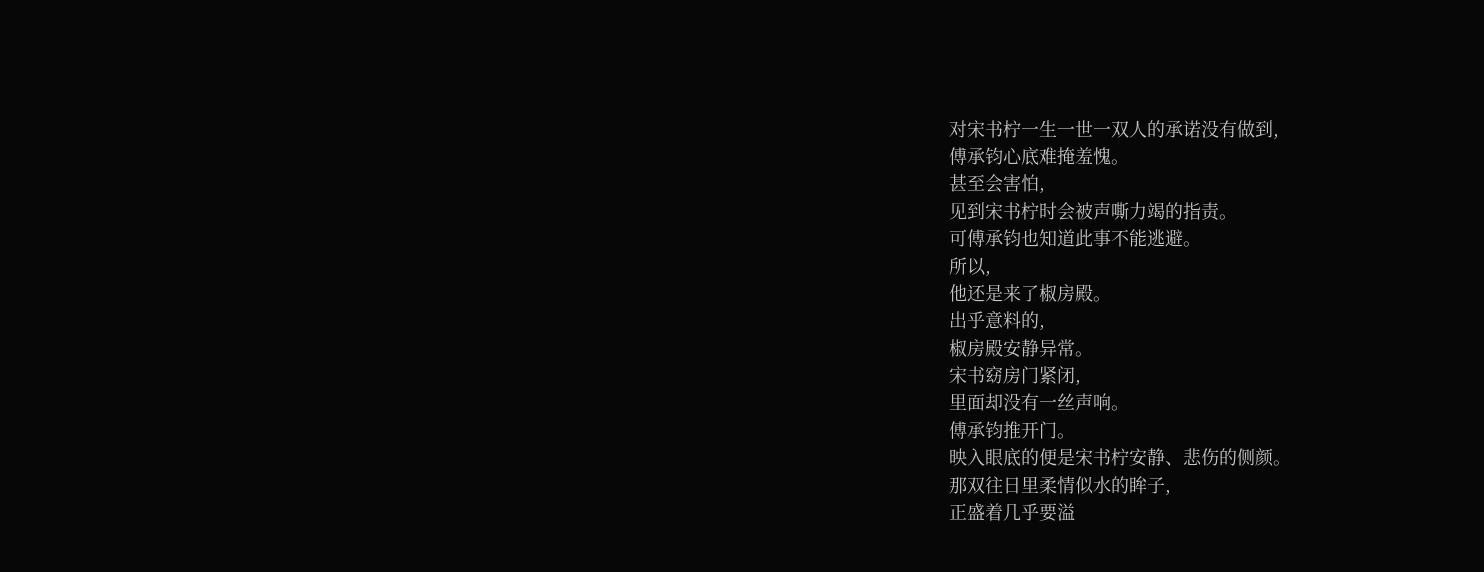对宋书柠一生一世一双人的承诺没有做到,
傅承钧心底难掩羞愧。
甚至会害怕,
见到宋书柠时会被声嘶力竭的指责。
可傅承钧也知道此事不能逃避。
所以,
他还是来了椒房殿。
出乎意料的,
椒房殿安静异常。
宋书窈房门紧闭,
里面却没有一丝声响。
傅承钧推开门。
映入眼底的便是宋书柠安静、悲伤的侧颜。
那双往日里柔情似水的眸子,
正盛着几乎要溢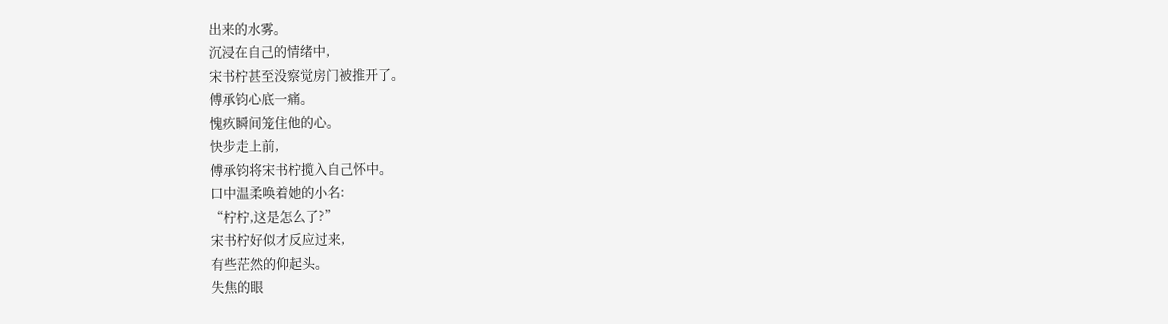出来的水雾。
沉浸在自己的情绪中,
宋书柠甚至没察觉房门被推开了。
傅承钧心底一痛。
愧疚瞬间笼住他的心。
快步走上前,
傅承钧将宋书柠揽入自己怀中。
口中温柔唤着她的小名:
“柠柠,这是怎么了?”
宋书柠好似才反应过来,
有些茫然的仰起头。
失焦的眼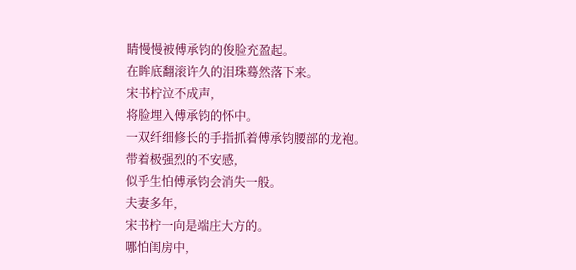睛慢慢被傅承钧的俊脸充盈起。
在眸底翻滚许久的泪珠蓦然落下来。
宋书柠泣不成声,
将脸埋入傅承钧的怀中。
一双纤细修长的手指抓着傅承钧腰部的龙袍。
带着极强烈的不安感,
似乎生怕傅承钧会消失一般。
夫妻多年,
宋书柠一向是端庄大方的。
哪怕闺房中,